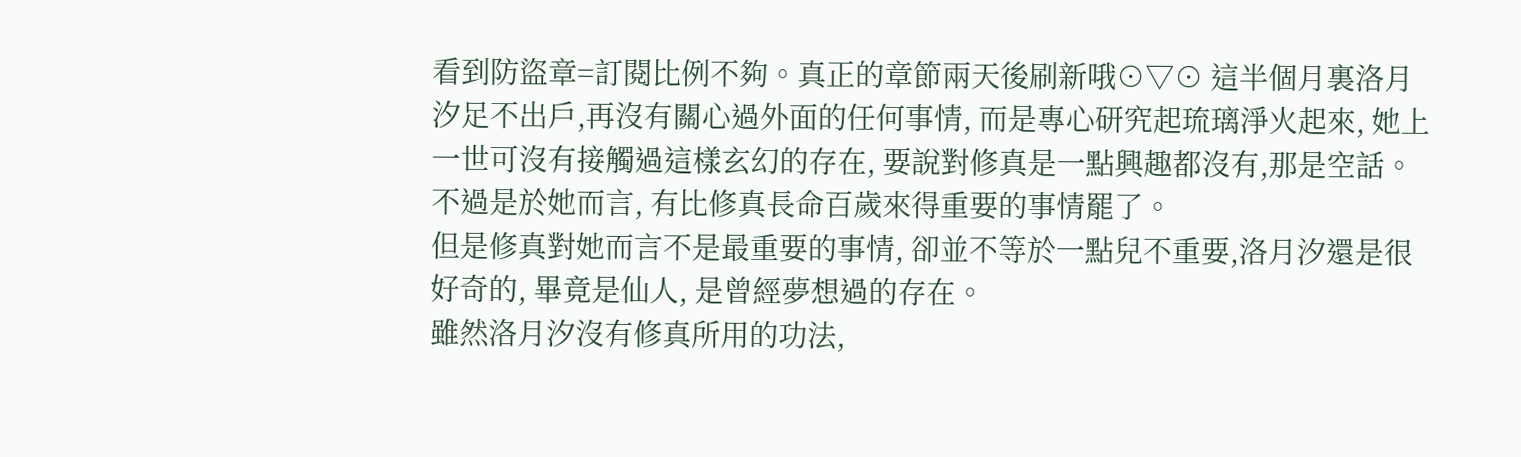看到防盜章=訂閱比例不夠。真正的章節兩天後刷新哦⊙▽⊙ 這半個月裏洛月汐足不出戶,再沒有關心過外面的任何事情, 而是專心研究起琉璃淨火起來, 她上一世可沒有接觸過這樣玄幻的存在, 要說對修真是一點興趣都沒有,那是空話。
不過是於她而言, 有比修真長命百歲來得重要的事情罷了。
但是修真對她而言不是最重要的事情, 卻並不等於一點兒不重要,洛月汐還是很好奇的, 畢竟是仙人, 是曾經夢想過的存在。
雖然洛月汐沒有修真所用的功法,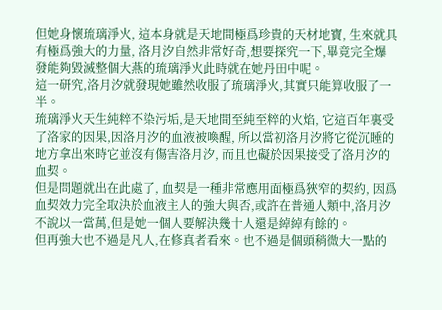但她身懷琉璃淨火, 這本身就是天地間極爲珍貴的天材地寶, 生來就具有極爲強大的力量, 洛月汐自然非常好奇,想要探究一下,畢竟完全爆發能夠毀滅整個大燕的琉璃淨火此時就在她丹田中呢。
這一研究,洛月汐就發現她雖然收服了琉璃淨火,其實只能算收服了一半。
琉璃淨火天生純粹不染污垢,是天地間至純至粹的火焰, 它這百年裏受了洛家的因果,因洛月汐的血液被喚醒, 所以當初洛月汐將它從沉睡的地方拿出來時它並沒有傷害洛月汐, 而且也礙於因果接受了洛月汐的血契。
但是問題就出在此處了, 血契是一種非常應用面極爲狹窄的契約, 因爲血契效力完全取決於血液主人的強大與否,或許在普通人類中,洛月汐不說以一當萬,但是她一個人要解決幾十人還是綽綽有餘的。
但再強大也不過是凡人,在修真者看來。也不過是個頭稍微大一點的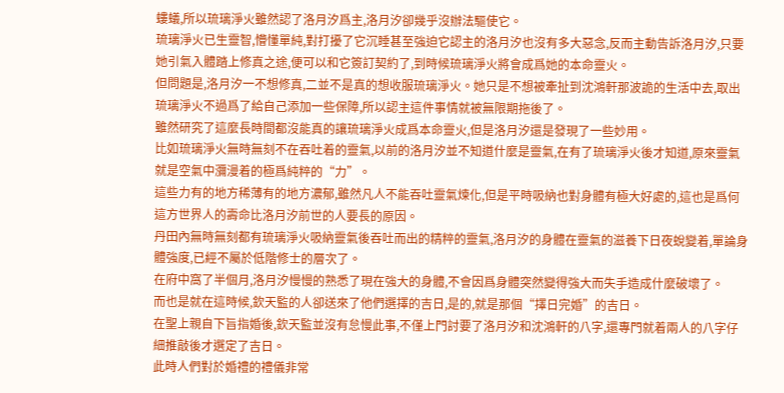螻蟻,所以琉璃淨火雖然認了洛月汐爲主,洛月汐卻幾乎沒辦法驅使它。
琉璃淨火已生靈智,懵懂單純,對打擾了它沉睡甚至強迫它認主的洛月汐也沒有多大惡念,反而主動告訴洛月汐,只要她引氣入體踏上修真之途,便可以和它簽訂契約了,到時候琉璃淨火將會成爲她的本命靈火。
但問題是,洛月汐一不想修真,二並不是真的想收服琉璃淨火。她只是不想被牽扯到沈鴻軒那波詭的生活中去,取出琉璃淨火不過爲了給自己添加一些保障,所以認主這件事情就被無限期拖後了。
雖然研究了這麼長時間都沒能真的讓琉璃淨火成爲本命靈火,但是洛月汐還是發現了一些妙用。
比如琉璃淨火無時無刻不在吞吐着的靈氣,以前的洛月汐並不知道什麼是靈氣,在有了琉璃淨火後才知道,原來靈氣就是空氣中瀰漫着的極爲純粹的“力”。
這些力有的地方稀薄有的地方濃郁,雖然凡人不能吞吐靈氣煉化,但是平時吸納也對身體有極大好處的,這也是爲何這方世界人的壽命比洛月汐前世的人要長的原因。
丹田內無時無刻都有琉璃淨火吸納靈氣後吞吐而出的精粹的靈氣,洛月汐的身體在靈氣的滋養下日夜蛻變着,單論身體強度,已經不屬於低階修士的層次了。
在府中窩了半個月,洛月汐慢慢的熟悉了現在強大的身體,不會因爲身體突然變得強大而失手造成什麼破壞了。
而也是就在這時候,欽天監的人卻送來了他們選擇的吉日,是的,就是那個“擇日完婚”的吉日。
在聖上親自下旨指婚後,欽天監並沒有怠慢此事,不僅上門討要了洛月汐和沈鴻軒的八字,還專門就着兩人的八字仔細推敲後才選定了吉日。
此時人們對於婚禮的禮儀非常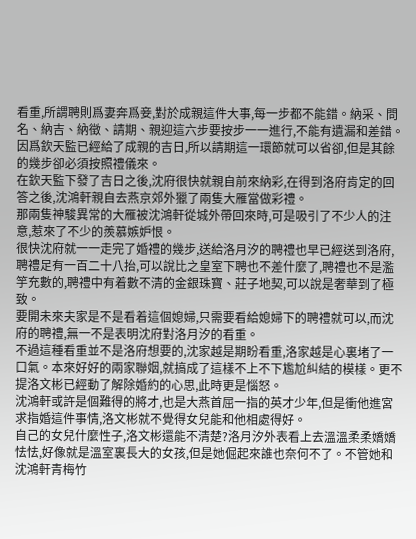看重,所謂聘則爲妻奔爲妾,對於成親這件大事,每一步都不能錯。納采、問名、納吉、納徵、請期、親迎這六步要按步一一進行,不能有遺漏和差錯。
因爲欽天監已經給了成親的吉日,所以請期這一環節就可以省卻,但是其餘的幾步卻必須按照禮儀來。
在欽天監下發了吉日之後,沈府很快就親自前來納彩,在得到洛府肯定的回答之後,沈鴻軒親自去燕京郊外獵了兩隻大雁當做彩禮。
那兩隻神駿異常的大雁被沈鴻軒從城外帶回來時,可是吸引了不少人的注意,惹來了不少的羨慕嫉妒恨。
很快沈府就一一走完了婚禮的幾步,送給洛月汐的聘禮也早已經送到洛府,聘禮足有一百二十八抬,可以說比之皇室下聘也不差什麼了,聘禮也不是濫竽充數的,聘禮中有着數不清的金銀珠寶、莊子地契,可以說是奢華到了極致。
要開未來夫家是不是看着這個媳婦,只需要看給媳婦下的聘禮就可以,而沈府的聘禮,無一不是表明沈府對洛月汐的看重。
不過這種看重並不是洛府想要的,沈家越是期盼看重,洛家越是心裏堵了一口氣。本來好好的兩家聯姻,就搞成了這樣不上不下尷尬糾結的模樣。更不提洛文彬已經動了解除婚約的心思,此時更是惱怒。
沈鴻軒或許是個難得的將才,也是大燕首屈一指的英才少年,但是衝他進宮求指婚這件事情,洛文彬就不覺得女兒能和他相處得好。
自己的女兒什麼性子,洛文彬還能不清楚?洛月汐外表看上去溫溫柔柔嬌嬌怯怯,好像就是溫室裏長大的女孩,但是她倔起來誰也奈何不了。不管她和沈鴻軒青梅竹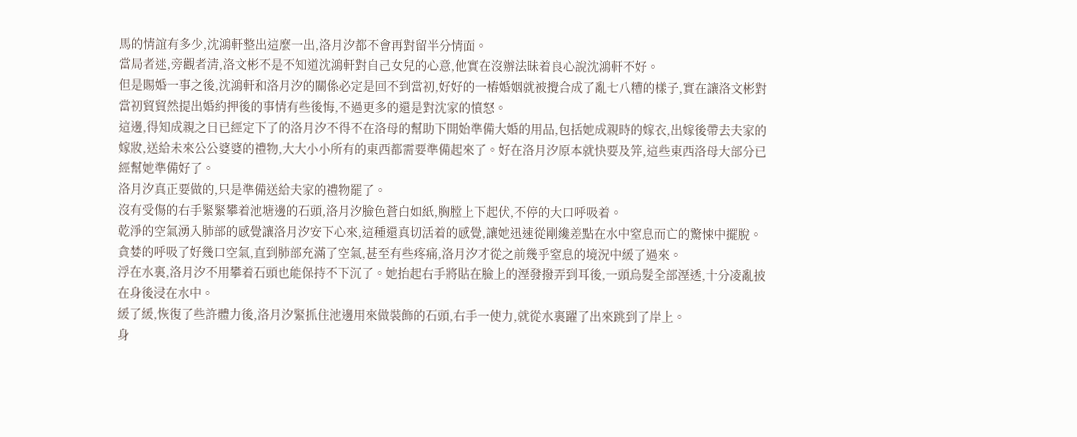馬的情誼有多少,沈鴻軒整出這麼一出,洛月汐都不會再對留半分情面。
當局者迷,旁觀者清,洛文彬不是不知道沈鴻軒對自己女兒的心意,他實在沒辦法昧着良心說沈鴻軒不好。
但是賜婚一事之後,沈鴻軒和洛月汐的關係必定是回不到當初,好好的一樁婚姻就被攪合成了亂七八糟的樣子,實在讓洛文彬對當初貿貿然提出婚約押後的事情有些後悔,不過更多的還是對沈家的憤怒。
這邊,得知成親之日已經定下了的洛月汐不得不在洛母的幫助下開始準備大婚的用品,包括她成親時的嫁衣,出嫁後帶去夫家的嫁妝,送給未來公公婆婆的禮物,大大小小所有的東西都需要準備起來了。好在洛月汐原本就快要及笄,這些東西洛母大部分已經幫她準備好了。
洛月汐真正要做的,只是準備送給夫家的禮物罷了。
沒有受傷的右手緊緊攀着池塘邊的石頭,洛月汐臉色蒼白如紙,胸膛上下起伏,不停的大口呼吸着。
乾淨的空氣湧入肺部的感覺讓洛月汐安下心來,這種還真切活着的感覺,讓她迅速從剛纔差點在水中窒息而亡的驚悚中擺脫。
貪婪的呼吸了好幾口空氣,直到肺部充滿了空氣,甚至有些疼痛,洛月汐才從之前幾乎窒息的境況中緩了過來。
浮在水裏,洛月汐不用攀着石頭也能保持不下沉了。她抬起右手將貼在臉上的溼發撥弄到耳後,一頭烏髮全部溼透,十分凌亂披在身後浸在水中。
緩了緩,恢復了些許體力後,洛月汐緊抓住池邊用來做裝飾的石頭,右手一使力,就從水裏躍了出來跳到了岸上。
身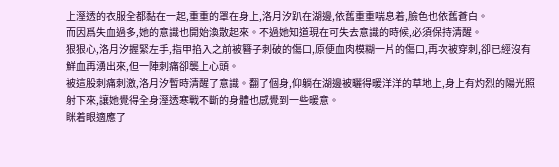上溼透的衣服全都黏在一起,重重的罩在身上,洛月汐趴在湖邊,依舊重重喘息着,臉色也依舊蒼白。
而因爲失血過多,她的意識也開始渙散起來。不過她知道現在可失去意識的時候,必須保持清醒。
狠狠心,洛月汐握緊左手,指甲掐入之前被簪子刺破的傷口,原便血肉模糊一片的傷口,再次被穿刺,卻已經沒有鮮血再湧出來,但一陣刺痛卻襲上心頭。
被這股刺痛刺激,洛月汐暫時清醒了意識。翻了個身,仰躺在湖邊被曬得暖洋洋的草地上,身上有灼烈的陽光照射下來,讓她覺得全身溼透寒戰不斷的身體也感覺到一些暖意。
眯着眼適應了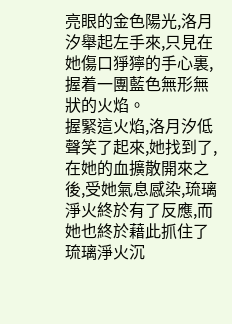亮眼的金色陽光,洛月汐舉起左手來,只見在她傷口猙獰的手心裏,握着一團藍色無形無狀的火焰。
握緊這火焰,洛月汐低聲笑了起來,她找到了,在她的血擴散開來之後,受她氣息感染,琉璃淨火終於有了反應,而她也終於藉此抓住了琉璃淨火沉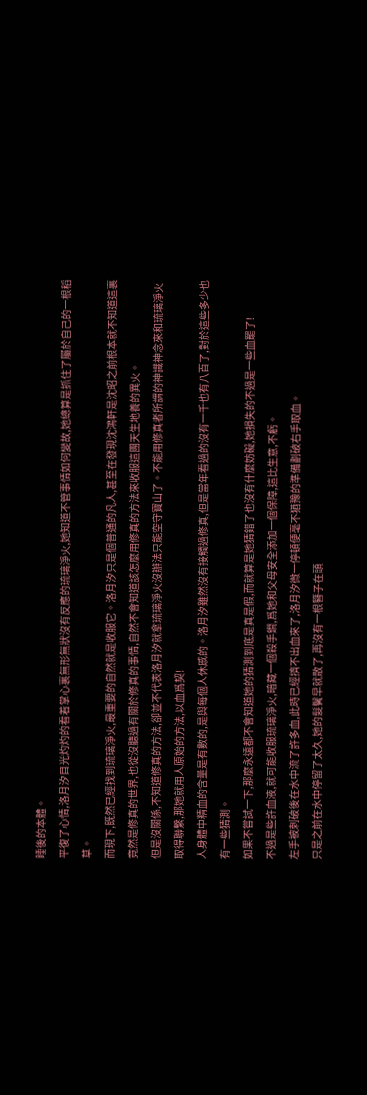睡後的本體。
平復了心情,洛月汐目光灼灼的看着掌心裏無形無狀沒有反應的琉璃淨火,她知道不管事情如何變故,她總算是抓住了屬於自己的一根稻草。
而現下,既然已經找到琉璃淨火,最重要的自然就是收服它。洛月汐只是個普通的凡人,甚至在發現沈鴻軒是沈昭之前根本就不知道這裏竟然是修真的世界,也從沒聽過有關於修真的事情,自然不會知道該怎麼用修真的方法來收服這團天生地養的異火。
但是沒關係,不知道修真的方法,卻並不代表洛月汐就拿琉璃淨火沒辦法只能空守寶山了。不能用修真者所謂的神識神念來和琉璃淨火取得聯繫,那她就用人原始的方法,以血爲契!
人身體中精血的含量是有數的,是與每個人休慼的。洛月汐雖然沒有接觸過修真,但是當年看過的沒有一千也有八百了,對於這些多少也有一些猜測。
如果不嘗試一下,那麼永遠都不會知道她的猜測到底是真是假,而就算是她猜錯了也沒有什麼妨礙,她損失的不過是一些血罷了!
不過是些許血液,就可能收服琉璃淨火,暗藏一個殺手鐧,爲她和父母安全添加一個保障,這比生意,不虧。
左手被刺破後在水中流了許多血,此時已經擠不出血來了,洛月汐微一停頓便毫不猶豫的準備劃破右手取血。
只是之前在水中停留了太久,她的髮鬢早就散了,再沒有一根簪子在頭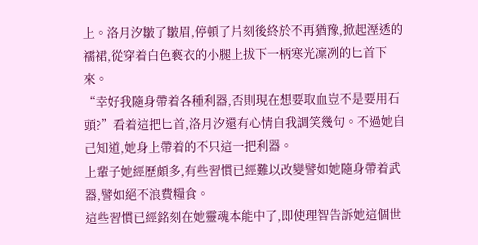上。洛月汐皺了皺眉,停頓了片刻後終於不再猶豫,掀起溼透的襦裙,從穿着白色褻衣的小腿上拔下一柄寒光凜冽的匕首下來。
“幸好我隨身帶着各種利器,否則現在想要取血豈不是要用石頭?”看着這把匕首,洛月汐還有心情自我調笑幾句。不過她自己知道,她身上帶着的不只這一把利器。
上輩子她經歷頗多,有些習慣已經難以改變譬如她隨身帶着武器,譬如絕不浪費糧食。
這些習慣已經銘刻在她靈魂本能中了,即使理智告訴她這個世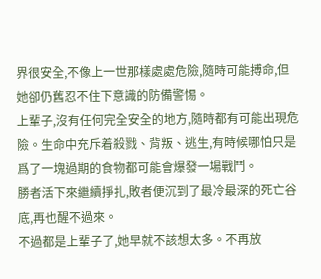界很安全,不像上一世那樣處處危險,隨時可能搏命,但她卻仍舊忍不住下意識的防備警惕。
上輩子,沒有任何完全安全的地方,隨時都有可能出現危險。生命中充斥着殺戮、背叛、逃生,有時候哪怕只是爲了一塊過期的食物都可能會爆發一場戰鬥。
勝者活下來繼續掙扎,敗者便沉到了最冷最深的死亡谷底,再也醒不過來。
不過都是上輩子了,她早就不該想太多。不再放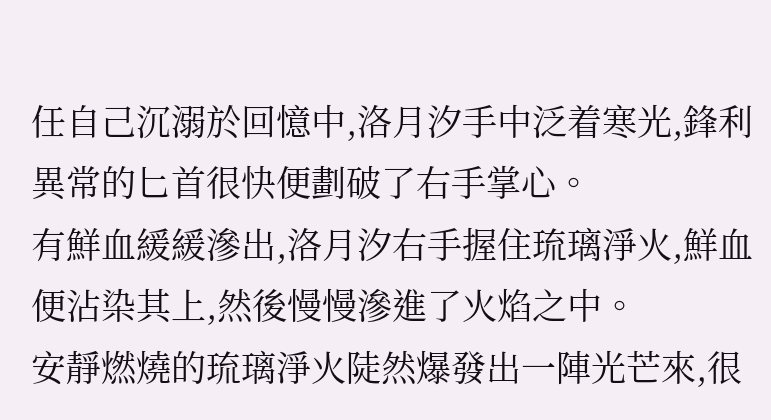任自己沉溺於回憶中,洛月汐手中泛着寒光,鋒利異常的匕首很快便劃破了右手掌心。
有鮮血緩緩滲出,洛月汐右手握住琉璃淨火,鮮血便沾染其上,然後慢慢滲進了火焰之中。
安靜燃燒的琉璃淨火陡然爆發出一陣光芒來,很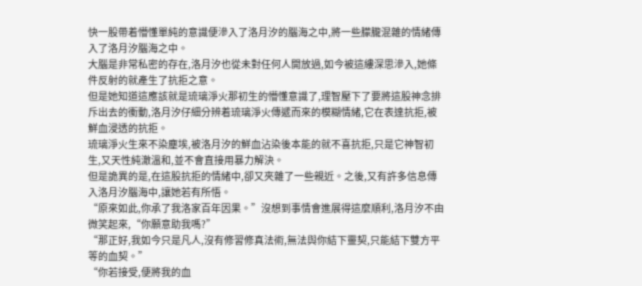快一股帶着懵懂單純的意識便滲入了洛月汐的腦海之中,將一些朦朧混雜的情緒傳入了洛月汐腦海之中。
大腦是非常私密的存在,洛月汐也從未對任何人開放過,如今被這縷深思滲入,她條件反射的就產生了抗拒之意。
但是她知道這應該就是琉璃淨火那初生的懵懂意識了,理智壓下了要將這股神念排斥出去的衝動,洛月汐仔細分辨着琉璃淨火傳遞而來的模糊情緒,它在表達抗拒,被鮮血浸透的抗拒。
琉璃淨火生來不染塵埃,被洛月汐的鮮血沾染後本能的就不喜抗拒,只是它神智初生,又天性純澈溫和,並不會直接用暴力解決。
但是詭異的是,在這股抗拒的情緒中,卻又夾雜了一些親近。之後,又有許多信息傳入洛月汐腦海中,讓她若有所悟。
“原來如此,你承了我洛家百年因果。”沒想到事情會進展得這麼順利,洛月汐不由微笑起來,“你願意助我嗎?”
“那正好,我如今只是凡人,沒有修習修真法術,無法與你結下靈契,只能結下雙方平等的血契。”
“你若接受,便將我的血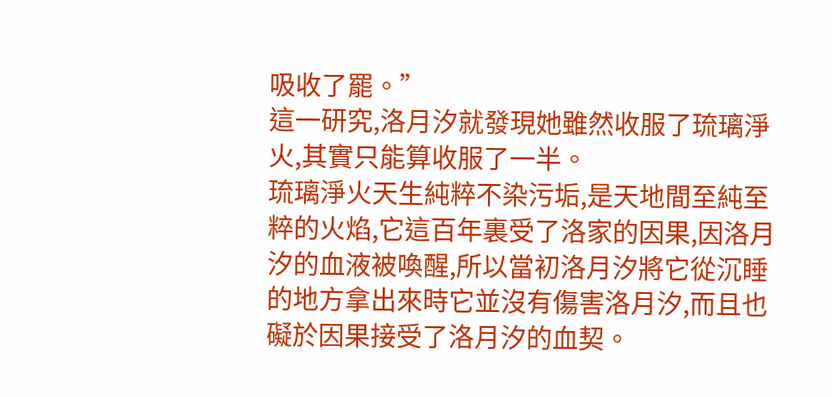吸收了罷。”
這一研究,洛月汐就發現她雖然收服了琉璃淨火,其實只能算收服了一半。
琉璃淨火天生純粹不染污垢,是天地間至純至粹的火焰,它這百年裏受了洛家的因果,因洛月汐的血液被喚醒,所以當初洛月汐將它從沉睡的地方拿出來時它並沒有傷害洛月汐,而且也礙於因果接受了洛月汐的血契。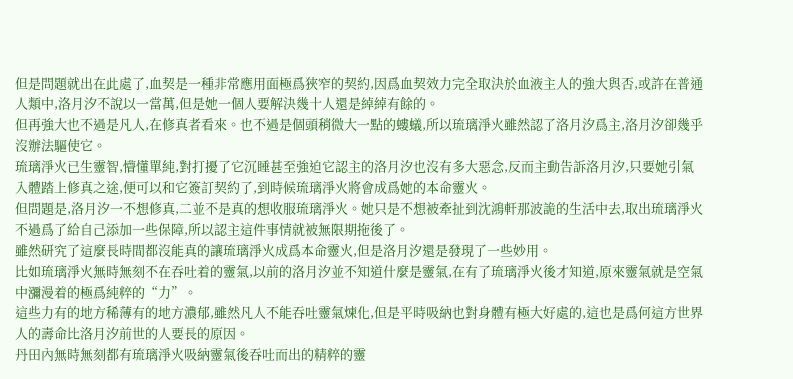但是問題就出在此處了,血契是一種非常應用面極爲狹窄的契約,因爲血契效力完全取決於血液主人的強大與否,或許在普通人類中,洛月汐不說以一當萬,但是她一個人要解決幾十人還是綽綽有餘的。
但再強大也不過是凡人,在修真者看來。也不過是個頭稍微大一點的螻蟻,所以琉璃淨火雖然認了洛月汐爲主,洛月汐卻幾乎沒辦法驅使它。
琉璃淨火已生靈智,懵懂單純,對打擾了它沉睡甚至強迫它認主的洛月汐也沒有多大惡念,反而主動告訴洛月汐,只要她引氣入體踏上修真之途,便可以和它簽訂契約了,到時候琉璃淨火將會成爲她的本命靈火。
但問題是,洛月汐一不想修真,二並不是真的想收服琉璃淨火。她只是不想被牽扯到沈鴻軒那波詭的生活中去,取出琉璃淨火不過爲了給自己添加一些保障,所以認主這件事情就被無限期拖後了。
雖然研究了這麼長時間都沒能真的讓琉璃淨火成爲本命靈火,但是洛月汐還是發現了一些妙用。
比如琉璃淨火無時無刻不在吞吐着的靈氣,以前的洛月汐並不知道什麼是靈氣,在有了琉璃淨火後才知道,原來靈氣就是空氣中瀰漫着的極爲純粹的“力”。
這些力有的地方稀薄有的地方濃郁,雖然凡人不能吞吐靈氣煉化,但是平時吸納也對身體有極大好處的,這也是爲何這方世界人的壽命比洛月汐前世的人要長的原因。
丹田內無時無刻都有琉璃淨火吸納靈氣後吞吐而出的精粹的靈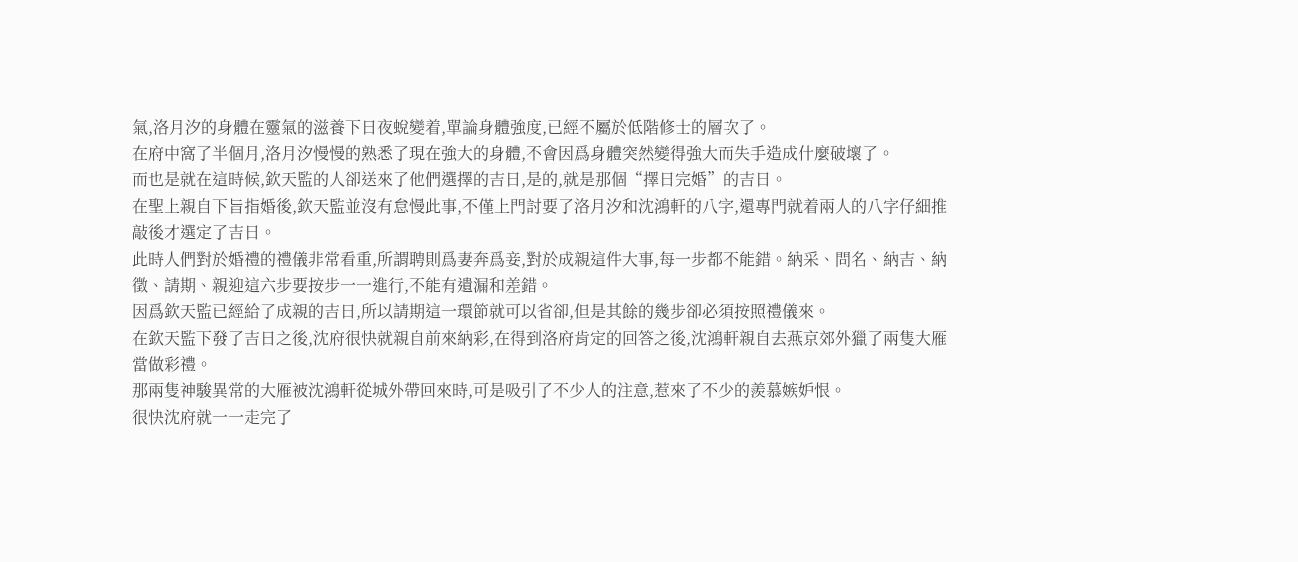氣,洛月汐的身體在靈氣的滋養下日夜蛻變着,單論身體強度,已經不屬於低階修士的層次了。
在府中窩了半個月,洛月汐慢慢的熟悉了現在強大的身體,不會因爲身體突然變得強大而失手造成什麼破壞了。
而也是就在這時候,欽天監的人卻送來了他們選擇的吉日,是的,就是那個“擇日完婚”的吉日。
在聖上親自下旨指婚後,欽天監並沒有怠慢此事,不僅上門討要了洛月汐和沈鴻軒的八字,還專門就着兩人的八字仔細推敲後才選定了吉日。
此時人們對於婚禮的禮儀非常看重,所謂聘則爲妻奔爲妾,對於成親這件大事,每一步都不能錯。納采、問名、納吉、納徵、請期、親迎這六步要按步一一進行,不能有遺漏和差錯。
因爲欽天監已經給了成親的吉日,所以請期這一環節就可以省卻,但是其餘的幾步卻必須按照禮儀來。
在欽天監下發了吉日之後,沈府很快就親自前來納彩,在得到洛府肯定的回答之後,沈鴻軒親自去燕京郊外獵了兩隻大雁當做彩禮。
那兩隻神駿異常的大雁被沈鴻軒從城外帶回來時,可是吸引了不少人的注意,惹來了不少的羨慕嫉妒恨。
很快沈府就一一走完了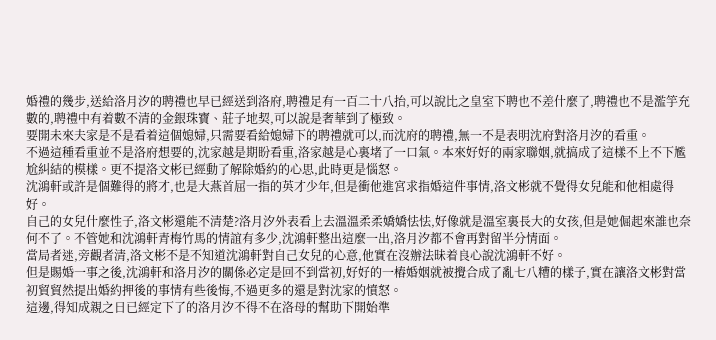婚禮的幾步,送給洛月汐的聘禮也早已經送到洛府,聘禮足有一百二十八抬,可以說比之皇室下聘也不差什麼了,聘禮也不是濫竽充數的,聘禮中有着數不清的金銀珠寶、莊子地契,可以說是奢華到了極致。
要開未來夫家是不是看着這個媳婦,只需要看給媳婦下的聘禮就可以,而沈府的聘禮,無一不是表明沈府對洛月汐的看重。
不過這種看重並不是洛府想要的,沈家越是期盼看重,洛家越是心裏堵了一口氣。本來好好的兩家聯姻,就搞成了這樣不上不下尷尬糾結的模樣。更不提洛文彬已經動了解除婚約的心思,此時更是惱怒。
沈鴻軒或許是個難得的將才,也是大燕首屈一指的英才少年,但是衝他進宮求指婚這件事情,洛文彬就不覺得女兒能和他相處得好。
自己的女兒什麼性子,洛文彬還能不清楚?洛月汐外表看上去溫溫柔柔嬌嬌怯怯,好像就是溫室裏長大的女孩,但是她倔起來誰也奈何不了。不管她和沈鴻軒青梅竹馬的情誼有多少,沈鴻軒整出這麼一出,洛月汐都不會再對留半分情面。
當局者迷,旁觀者清,洛文彬不是不知道沈鴻軒對自己女兒的心意,他實在沒辦法昧着良心說沈鴻軒不好。
但是賜婚一事之後,沈鴻軒和洛月汐的關係必定是回不到當初,好好的一樁婚姻就被攪合成了亂七八糟的樣子,實在讓洛文彬對當初貿貿然提出婚約押後的事情有些後悔,不過更多的還是對沈家的憤怒。
這邊,得知成親之日已經定下了的洛月汐不得不在洛母的幫助下開始準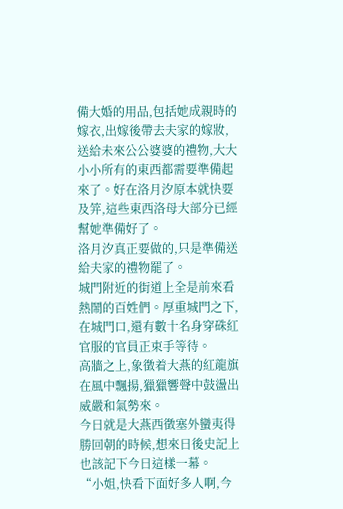備大婚的用品,包括她成親時的嫁衣,出嫁後帶去夫家的嫁妝,送給未來公公婆婆的禮物,大大小小所有的東西都需要準備起來了。好在洛月汐原本就快要及笄,這些東西洛母大部分已經幫她準備好了。
洛月汐真正要做的,只是準備送給夫家的禮物罷了。
城門附近的街道上全是前來看熱鬧的百姓們。厚重城門之下,在城門口,還有數十名身穿硃紅官服的官員正束手等待。
高牆之上,象徵着大燕的紅龍旗在風中飄揚,獵獵響聲中鼓盪出威嚴和氣勢來。
今日就是大燕西徵塞外蠻夷得勝回朝的時候,想來日後史記上也該記下今日這樣一幕。
“小姐,快看下面好多人啊,今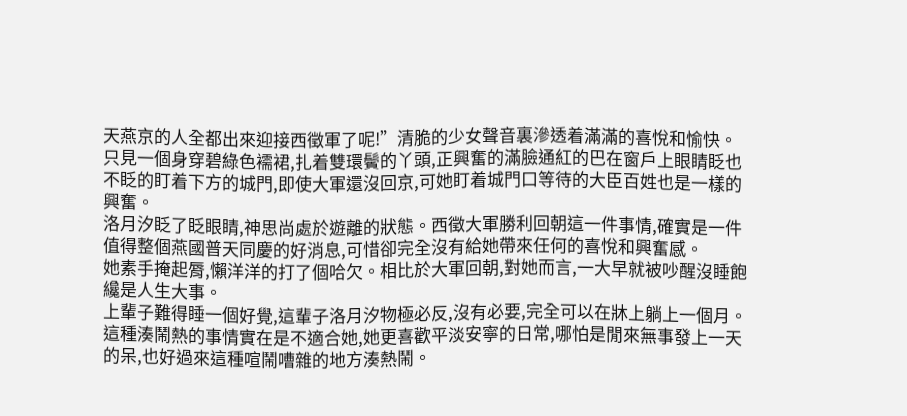天燕京的人全都出來迎接西徵軍了呢!”清脆的少女聲音裏滲透着滿滿的喜悅和愉快。
只見一個身穿碧綠色襦裙,扎着雙環鬢的丫頭,正興奮的滿臉通紅的巴在窗戶上眼睛眨也不眨的盯着下方的城門,即使大軍還沒回京,可她盯着城門口等待的大臣百姓也是一樣的興奮。
洛月汐眨了眨眼睛,神思尚處於遊離的狀態。西徵大軍勝利回朝這一件事情,確實是一件值得整個燕國普天同慶的好消息,可惜卻完全沒有給她帶來任何的喜悅和興奮感。
她素手掩起脣,懶洋洋的打了個哈欠。相比於大軍回朝,對她而言,一大早就被吵醒沒睡飽纔是人生大事。
上輩子難得睡一個好覺,這輩子洛月汐物極必反,沒有必要,完全可以在牀上躺上一個月。
這種湊鬧熱的事情實在是不適合她,她更喜歡平淡安寧的日常,哪怕是閒來無事發上一天的呆,也好過來這種喧鬧嘈雜的地方湊熱鬧。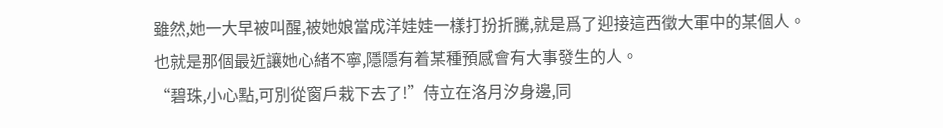雖然,她一大早被叫醒,被她娘當成洋娃娃一樣打扮折騰,就是爲了迎接這西徵大軍中的某個人。也就是那個最近讓她心緒不寧,隱隱有着某種預感會有大事發生的人。
“碧珠,小心點,可別從窗戶栽下去了!”侍立在洛月汐身邊,同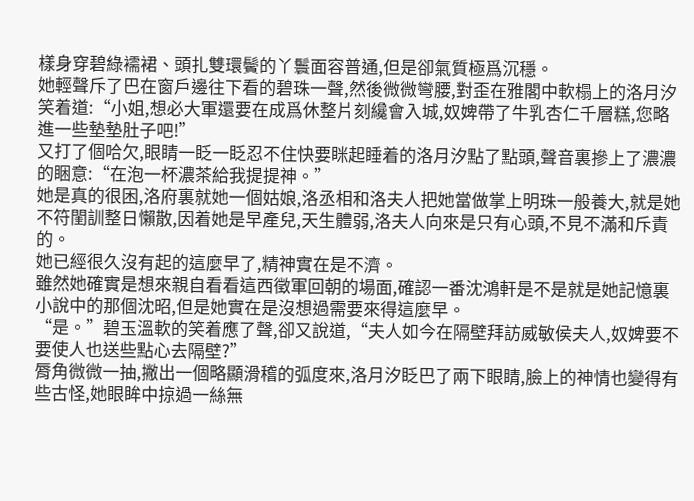樣身穿碧綠襦裙、頭扎雙環鬢的丫鬟面容普通,但是卻氣質極爲沉穩。
她輕聲斥了巴在窗戶邊往下看的碧珠一聲,然後微微彎腰,對歪在雅閣中軟榻上的洛月汐笑着道:“小姐,想必大軍還要在成爲休整片刻纔會入城,奴婢帶了牛乳杏仁千層糕,您略進一些墊墊肚子吧!”
又打了個哈欠,眼睛一眨一眨忍不住快要眯起睡着的洛月汐點了點頭,聲音裏摻上了濃濃的睏意:“在泡一杯濃茶給我提提神。”
她是真的很困,洛府裏就她一個姑娘,洛丞相和洛夫人把她當做掌上明珠一般養大,就是她不符閨訓整日懶散,因着她是早產兒,天生體弱,洛夫人向來是只有心頭,不見不滿和斥責的。
她已經很久沒有起的這麼早了,精神實在是不濟。
雖然她確實是想來親自看看這西徵軍回朝的場面,確認一番沈鴻軒是不是就是她記憶裏小說中的那個沈昭,但是她實在是沒想過需要來得這麼早。
“是。”碧玉溫軟的笑着應了聲,卻又說道,“夫人如今在隔壁拜訪威敏侯夫人,奴婢要不要使人也送些點心去隔壁?”
脣角微微一抽,撇出一個略顯滑稽的弧度來,洛月汐眨巴了兩下眼睛,臉上的神情也變得有些古怪,她眼眸中掠過一絲無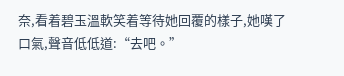奈,看着碧玉溫軟笑着等待她回覆的樣子,她嘆了口氣,聲音低低道:“去吧。”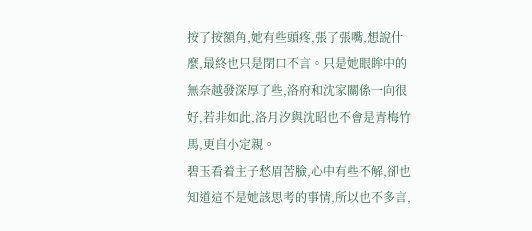按了按額角,她有些頭疼,張了張嘴,想說什麼,最終也只是閉口不言。只是她眼眸中的無奈越發深厚了些,洛府和沈家關係一向很好,若非如此,洛月汐與沈昭也不會是青梅竹馬,更自小定親。
碧玉看着主子愁眉苦臉,心中有些不解,卻也知道這不是她該思考的事情,所以也不多言,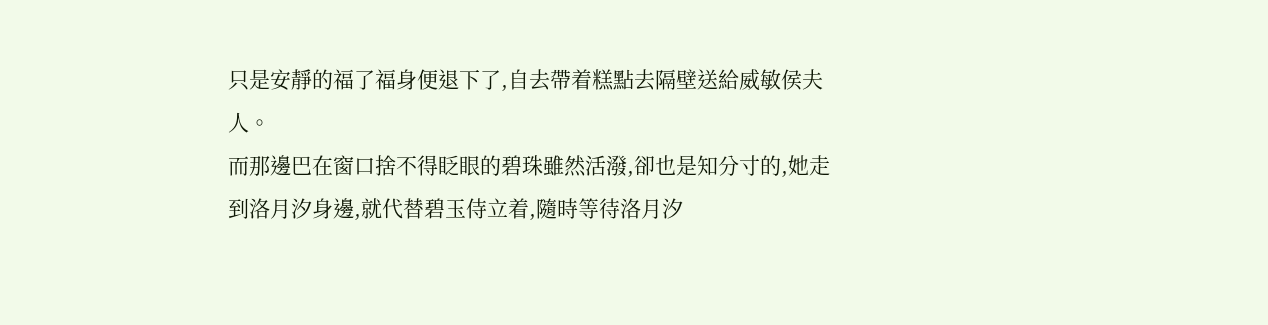只是安靜的福了福身便退下了,自去帶着糕點去隔壁送給威敏侯夫人。
而那邊巴在窗口捨不得眨眼的碧珠雖然活潑,卻也是知分寸的,她走到洛月汐身邊,就代替碧玉侍立着,隨時等待洛月汐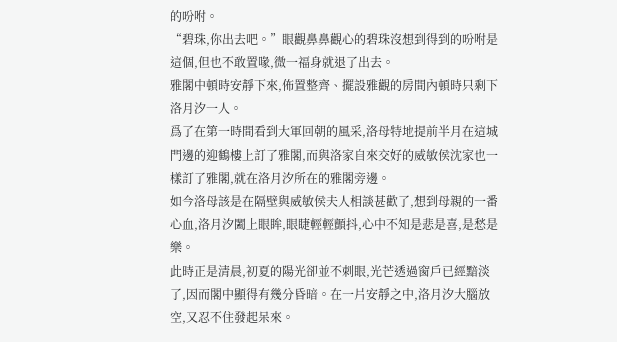的吩咐。
“碧珠,你出去吧。”眼觀鼻鼻觀心的碧珠沒想到得到的吩咐是這個,但也不敢置喙,微一福身就退了出去。
雅閣中頓時安靜下來,佈置整齊、擺設雅觀的房間內頓時只剩下洛月汐一人。
爲了在第一時間看到大軍回朝的風采,洛母特地提前半月在這城門邊的迎鶴樓上訂了雅閣,而與洛家自來交好的威敏侯沈家也一樣訂了雅閣,就在洛月汐所在的雅閣旁邊。
如今洛母該是在隔壁與威敏侯夫人相談甚歡了,想到母親的一番心血,洛月汐闔上眼眸,眼睫輕輕顫抖,心中不知是悲是喜,是愁是樂。
此時正是清晨,初夏的陽光卻並不刺眼,光芒透過窗戶已經黯淡了,因而閣中顯得有幾分昏暗。在一片安靜之中,洛月汐大腦放空,又忍不住發起呆來。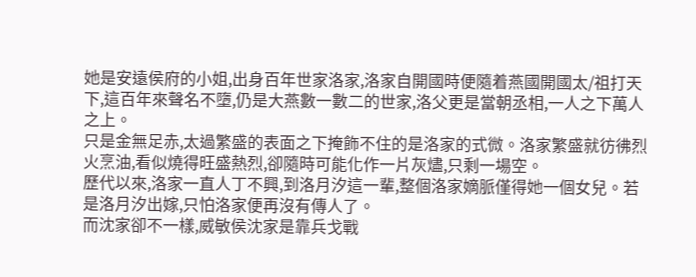她是安遠侯府的小姐,出身百年世家洛家,洛家自開國時便隨着燕國開國太/祖打天下,這百年來聲名不墮,仍是大燕數一數二的世家,洛父更是當朝丞相,一人之下萬人之上。
只是金無足赤,太過繁盛的表面之下掩飾不住的是洛家的式微。洛家繁盛就彷彿烈火烹油,看似燒得旺盛熱烈,卻隨時可能化作一片灰燼,只剩一場空。
歷代以來,洛家一直人丁不興,到洛月汐這一輩,整個洛家嫡脈僅得她一個女兒。若是洛月汐出嫁,只怕洛家便再沒有傳人了。
而沈家卻不一樣,威敏侯沈家是靠兵戈戰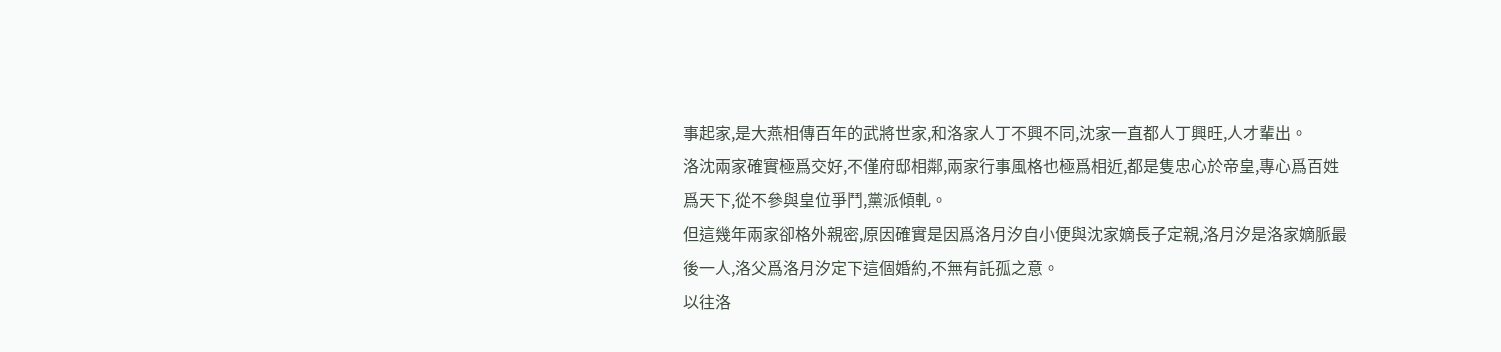事起家,是大燕相傳百年的武將世家,和洛家人丁不興不同,沈家一直都人丁興旺,人才輩出。
洛沈兩家確實極爲交好,不僅府邸相鄰,兩家行事風格也極爲相近,都是隻忠心於帝皇,專心爲百姓爲天下,從不參與皇位爭鬥,黨派傾軋。
但這幾年兩家卻格外親密,原因確實是因爲洛月汐自小便與沈家嫡長子定親,洛月汐是洛家嫡脈最後一人,洛父爲洛月汐定下這個婚約,不無有託孤之意。
以往洛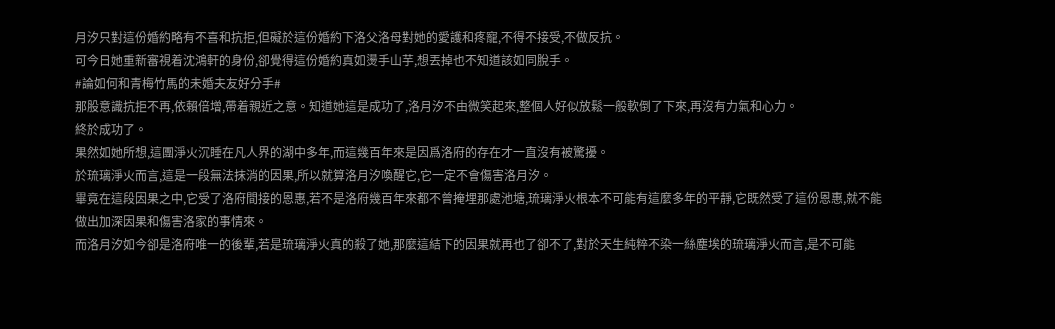月汐只對這份婚約略有不喜和抗拒,但礙於這份婚約下洛父洛母對她的愛護和疼寵,不得不接受,不做反抗。
可今日她重新審視着沈鴻軒的身份,卻覺得這份婚約真如燙手山芋,想丟掉也不知道該如同脫手。
#論如何和青梅竹馬的未婚夫友好分手#
那股意識抗拒不再,依賴倍增,帶着親近之意。知道她這是成功了,洛月汐不由微笑起來,整個人好似放鬆一般軟倒了下來,再沒有力氣和心力。
終於成功了。
果然如她所想,這團淨火沉睡在凡人界的湖中多年,而這幾百年來是因爲洛府的存在才一直沒有被驚擾。
於琉璃淨火而言,這是一段無法抹消的因果,所以就算洛月汐喚醒它,它一定不會傷害洛月汐。
畢竟在這段因果之中,它受了洛府間接的恩惠,若不是洛府幾百年來都不曾掩埋那處池塘,琉璃淨火根本不可能有這麼多年的平靜,它既然受了這份恩惠,就不能做出加深因果和傷害洛家的事情來。
而洛月汐如今卻是洛府唯一的後輩,若是琉璃淨火真的殺了她,那麼這結下的因果就再也了卻不了,對於天生純粹不染一絲塵埃的琉璃淨火而言,是不可能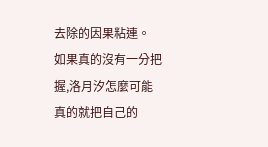去除的因果粘連。
如果真的沒有一分把握,洛月汐怎麼可能真的就把自己的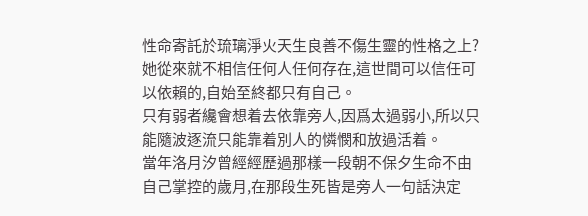性命寄託於琉璃淨火天生良善不傷生靈的性格之上?
她從來就不相信任何人任何存在,這世間可以信任可以依賴的,自始至終都只有自己。
只有弱者纔會想着去依靠旁人,因爲太過弱小,所以只能隨波逐流只能靠着別人的憐憫和放過活着。
當年洛月汐曾經經歷過那樣一段朝不保夕生命不由自己掌控的歲月,在那段生死皆是旁人一句話決定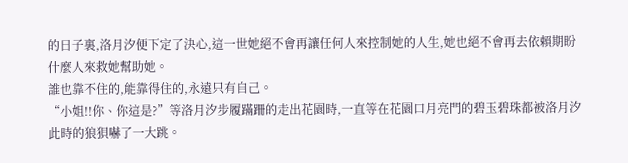的日子裏,洛月汐便下定了決心,這一世她絕不會再讓任何人來控制她的人生,她也絕不會再去依賴期盼什麼人來救她幫助她。
誰也靠不住的,能靠得住的,永遠只有自己。
“小姐!!你、你這是?”等洛月汐步履蹣跚的走出花園時,一直等在花園口月亮門的碧玉碧珠都被洛月汐此時的狼狽嚇了一大跳。